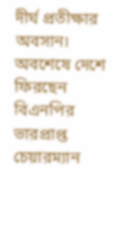দীর্ঘ প্রতীক্ষার অবসান।
অবশেষে দেশে ফিরছেন বিএনপির ভারপ্রাপ্ত চেয়ারম্যান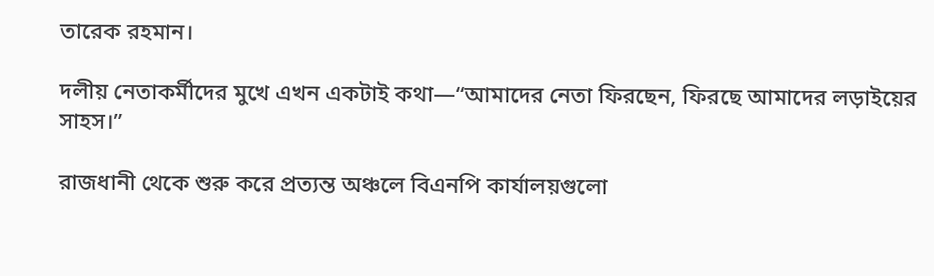তারেক রহমান।

দলীয় নেতাকর্মীদের মুখে এখন একটাই কথা—“আমাদের নেতা ফিরছেন, ফিরছে আমাদের লড়াইয়ের সাহস।”

রাজধানী থেকে শুরু করে প্রত্যন্ত অঞ্চলে বিএনপি কার্যালয়গুলো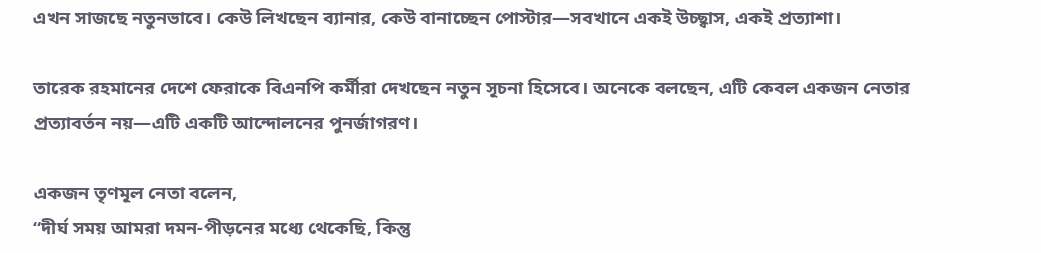এখন সাজছে নতুনভাবে। কেউ লিখছেন ব্যানার, কেউ বানাচ্ছেন পোস্টার—সবখানে একই উচ্ছ্বাস, একই প্রত্যাশা।

তারেক রহমানের দেশে ফেরাকে বিএনপি কর্মীরা দেখছেন নতুন সূচনা হিসেবে। অনেকে বলছেন, এটি কেবল একজন নেতার প্রত্যাবর্তন নয়—এটি একটি আন্দোলনের পুনর্জাগরণ।

একজন তৃণমূল নেতা বলেন,
“দীর্ঘ সময় আমরা দমন-পীড়নের মধ্যে থেকেছি, কিন্তু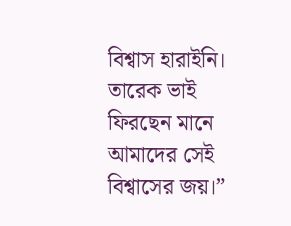বিশ্বাস হারাইনি। তারেক ভাই ফিরছেন মানে আমাদের সেই বিশ্বাসের জয়।”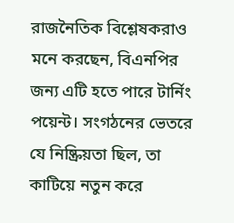রাজনৈতিক বিশ্লেষকরাও মনে করছেন, বিএনপির জন্য এটি হতে পারে টার্নিং পয়েন্ট। সংগঠনের ভেতরে যে নিষ্ক্রিয়তা ছিল, তা কাটিয়ে নতুন করে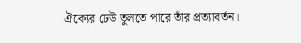ঐক্যের ঢেউ তুলতে পারে তাঁর প্রত্যাবর্তন।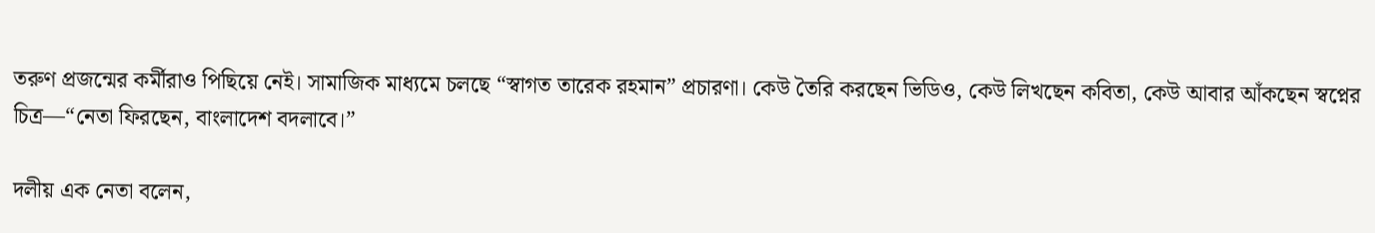তরুণ প্রজন্মের কর্মীরাও পিছিয়ে নেই। সামাজিক মাধ্যমে চলছে “স্বাগত তারেক রহমান” প্রচারণা। কেউ তৈরি করছেন ভিডিও, কেউ লিখছেন কবিতা, কেউ আবার আঁকছেন স্বপ্নের চিত্র—“নেতা ফিরছেন, বাংলাদেশ বদলাবে।”

দলীয় এক নেতা বলেন,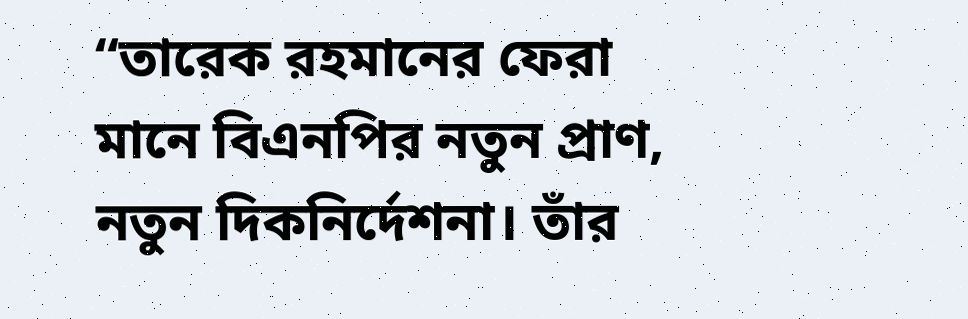“তারেক রহমানের ফেরা মানে বিএনপির নতুন প্রাণ, নতুন দিকনির্দেশনা। তাঁর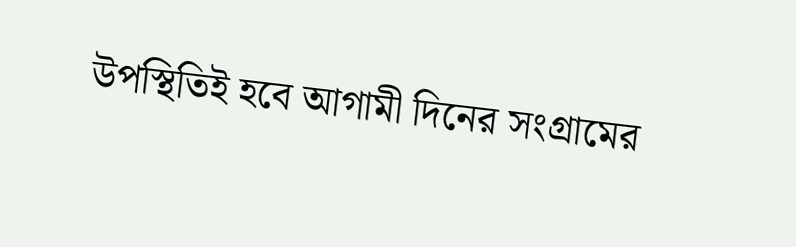উপস্থিতিই হবে আগামী দিনের সংগ্রামের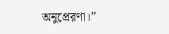অনুপ্রেরণা।”